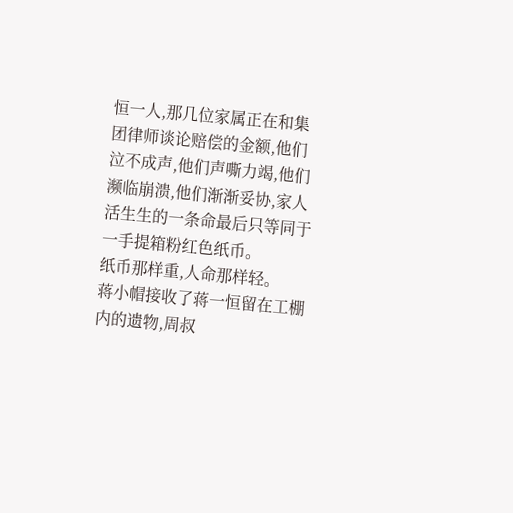恒一人,那几位家属正在和集团律师谈论赔偿的金额,他们泣不成声,他们声嘶力竭,他们濒临崩溃,他们渐渐妥协,家人活生生的一条命最后只等同于一手提箱粉红色纸币。
纸币那样重,人命那样轻。
蒋小帽接收了蒋一恒留在工棚内的遗物,周叔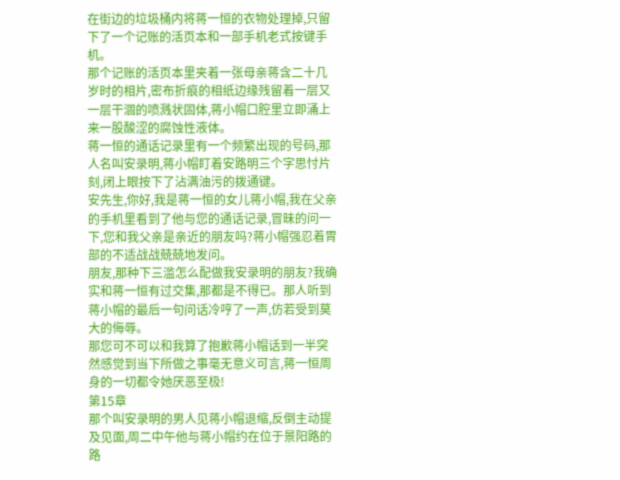在街边的垃圾桶内将蒋一恒的衣物处理掉,只留下了一个记账的活页本和一部手机老式按键手机。
那个记账的活页本里夹着一张母亲蒋含二十几岁时的相片,密布折痕的相纸边缘残留着一层又一层干涸的喷溅状固体,蒋小帽口腔里立即涌上来一股酸涩的腐蚀性液体。
蒋一恒的通话记录里有一个频繁出现的号码,那人名叫安录明,蒋小帽盯着安路明三个字思忖片刻,闭上眼按下了沾满油污的拨通键。
安先生,你好,我是蒋一恒的女儿蒋小帽,我在父亲的手机里看到了他与您的通话记录,冒昧的问一下,您和我父亲是亲近的朋友吗?蒋小帽强忍着胃部的不适战战兢兢地发问。
朋友,那种下三滥怎么配做我安录明的朋友?我确实和蒋一恒有过交集,那都是不得已。那人听到蒋小帽的最后一句问话冷哼了一声,仿若受到莫大的侮辱。
那您可不可以和我算了抱歉蒋小帽话到一半突然感觉到当下所做之事毫无意义可言,蒋一恒周身的一切都令她厌恶至极!
第15章
那个叫安录明的男人见蒋小帽退缩,反倒主动提及见面,周二中午他与蒋小帽约在位于景阳路的路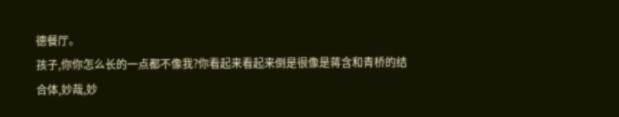德餐厅。
孩子,你你怎么长的一点都不像我?你看起来看起来倒是很像是蒋含和青桥的结合体,妙哉,妙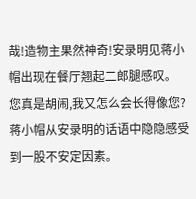哉!造物主果然神奇!安录明见蒋小帽出现在餐厅翘起二郎腿感叹。
您真是胡闹,我又怎么会长得像您?蒋小帽从安录明的话语中隐隐感受到一股不安定因素。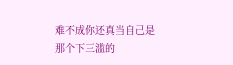难不成你还真当自己是那个下三滥的